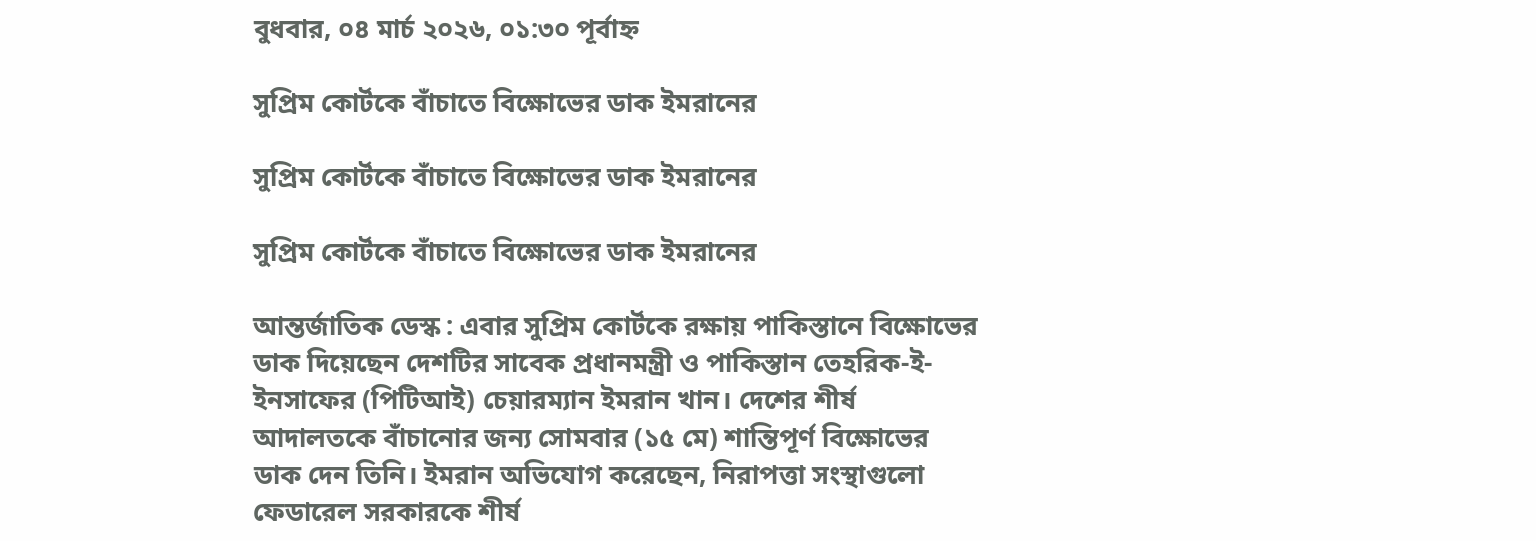বুধবার, ০৪ মার্চ ২০২৬, ০১:৩০ পূর্বাহ্ন

সুপ্রিম কোর্টকে বাঁচাতে বিক্ষোভের ডাক ইমরানের

সুপ্রিম কোর্টকে বাঁচাতে বিক্ষোভের ডাক ইমরানের

সুপ্রিম কোর্টকে বাঁচাতে বিক্ষোভের ডাক ইমরানের

আন্তর্জাতিক ডেস্ক : এবার সুপ্রিম কোর্টকে রক্ষায় পাকিস্তানে বিক্ষোভের ডাক দিয়েছেন দেশটির সাবেক প্রধানমন্ত্রী ও পাকিস্তান তেহরিক-ই-ইনসাফের (পিটিআই) চেয়ারম্যান ইমরান খান। দেশের শীর্ষ আদালতকে বাঁচানোর জন্য সোমবার (১৫ মে) শান্তিপূর্ণ বিক্ষোভের ডাক দেন তিনি। ইমরান অভিযোগ করেছেন, নিরাপত্তা সংস্থাগুলো ফেডারেল সরকারকে শীর্ষ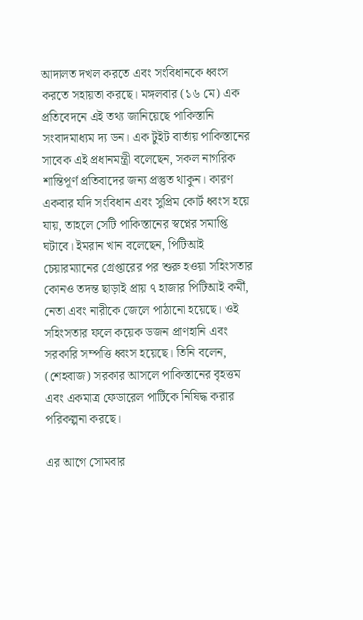আদালত দখল করতে এবং সংবিধানকে ধ্বংস করতে সহায়তা করছে। মঙ্গলবার (১৬ মে) এক প্রতিবেদনে এই তথ্য জানিয়েছে পাকিস্তানি সংবাদমাধ্যম দ্য ডন। এক টুইট বার্তায় পাকিস্তানের সাবেক এই প্রধানমন্ত্রী বলেছেন, সকল নাগরিক শান্তিপূর্ণ প্রতিবাদের জন্য প্রস্তুত থাকুন। কারণ একবার যদি সংবিধান এবং সুপ্রিম কোর্ট ধ্বংস হয়ে যায়, তাহলে সেটি পাকিস্তানের স্বপ্নের সমাপ্তি ঘটাবে। ইমরান খান বলেছেন, পিটিআই চেয়ারম্যানের গ্রেপ্তারের পর শুরু হওয়া সহিংসতার কোনও তদন্ত ছাড়াই প্রায় ৭ হাজার পিটিআই কর্মী, নেতা এবং নারীকে জেলে পাঠানো হয়েছে। ওই সহিংসতার ফলে কয়েক ডজন প্রাণহানি এবং সরকারি সম্পত্তি ধ্বংস হয়েছে। তিনি বলেন, (শেহবাজ) সরকার আসলে পাকিস্তানের বৃহত্তম এবং একমাত্র ফেডারেল পার্টিকে নিষিদ্ধ করার পরিকল্পনা করছে।

এর আগে সোমবার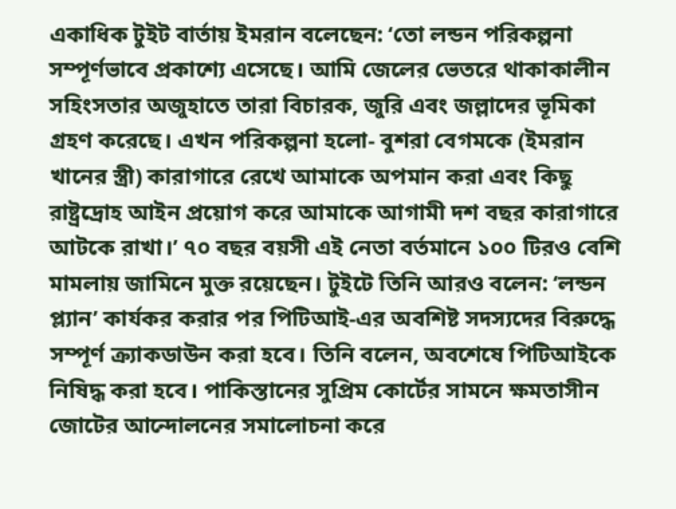একাধিক টুইট বার্তায় ইমরান বলেছেন: ‘তো লন্ডন পরিকল্পনা সম্পূর্ণভাবে প্রকাশ্যে এসেছে। আমি জেলের ভেতরে থাকাকালীন সহিংসতার অজুহাতে তারা বিচারক, জুরি এবং জল্লাদের ভূমিকা গ্রহণ করেছে। এখন পরিকল্পনা হলো- বুশরা বেগমকে (ইমরান খানের স্ত্রী) কারাগারে রেখে আমাকে অপমান করা এবং কিছু রাষ্ট্রদ্রোহ আইন প্রয়োগ করে আমাকে আগামী দশ বছর কারাগারে আটকে রাখা।’ ৭০ বছর বয়সী এই নেতা বর্তমানে ১০০ টিরও বেশি মামলায় জামিনে মুক্ত রয়েছেন। টুইটে তিনি আরও বলেন: ‘লন্ডন প্ল্যান’ কার্যকর করার পর পিটিআই-এর অবশিষ্ট সদস্যদের বিরুদ্ধে সম্পূর্ণ ক্র্যাকডাউন করা হবে। তিনি বলেন, অবশেষে পিটিআইকে নিষিদ্ধ করা হবে। পাকিস্তানের সুপ্রিম কোর্টের সামনে ক্ষমতাসীন জোটের আন্দোলনের সমালোচনা করে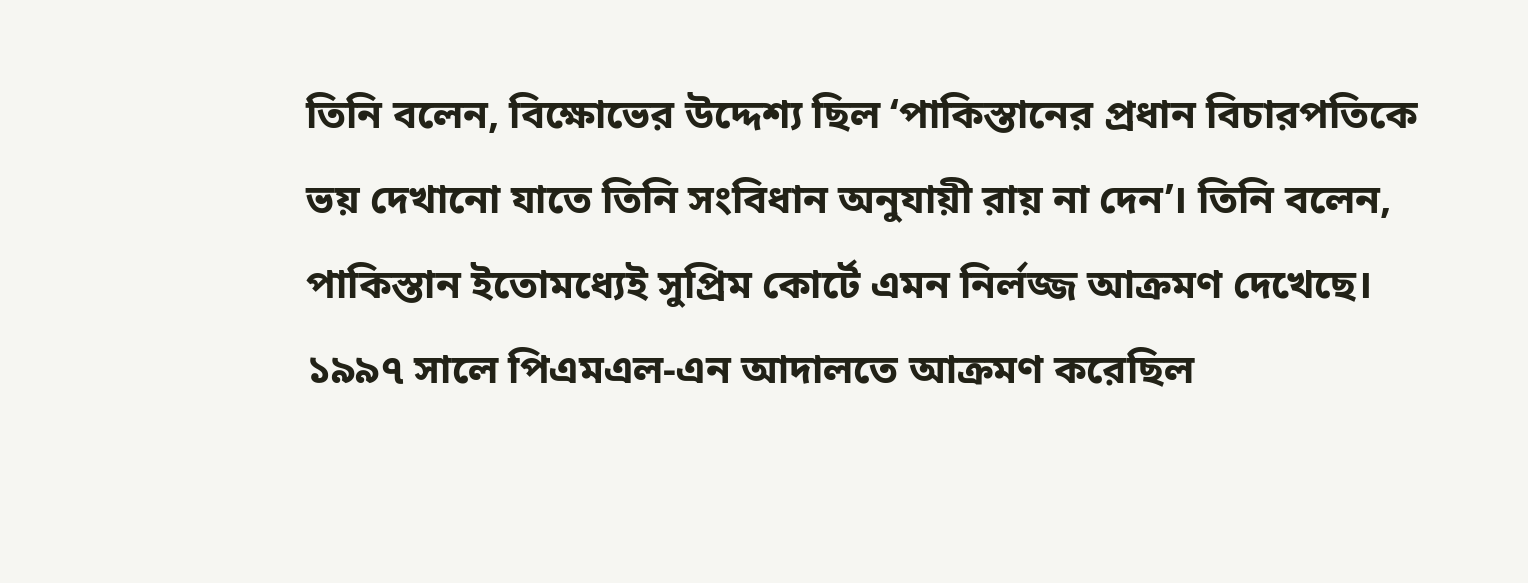তিনি বলেন, বিক্ষোভের উদ্দেশ্য ছিল ‘পাকিস্তানের প্রধান বিচারপতিকে ভয় দেখানো যাতে তিনি সংবিধান অনুযায়ী রায় না দেন’। তিনি বলেন, পাকিস্তান ইতোমধ্যেই সুপ্রিম কোর্টে এমন নির্লজ্জ আক্রমণ দেখেছে। ১৯৯৭ সালে পিএমএল-এন আদালতে আক্রমণ করেছিল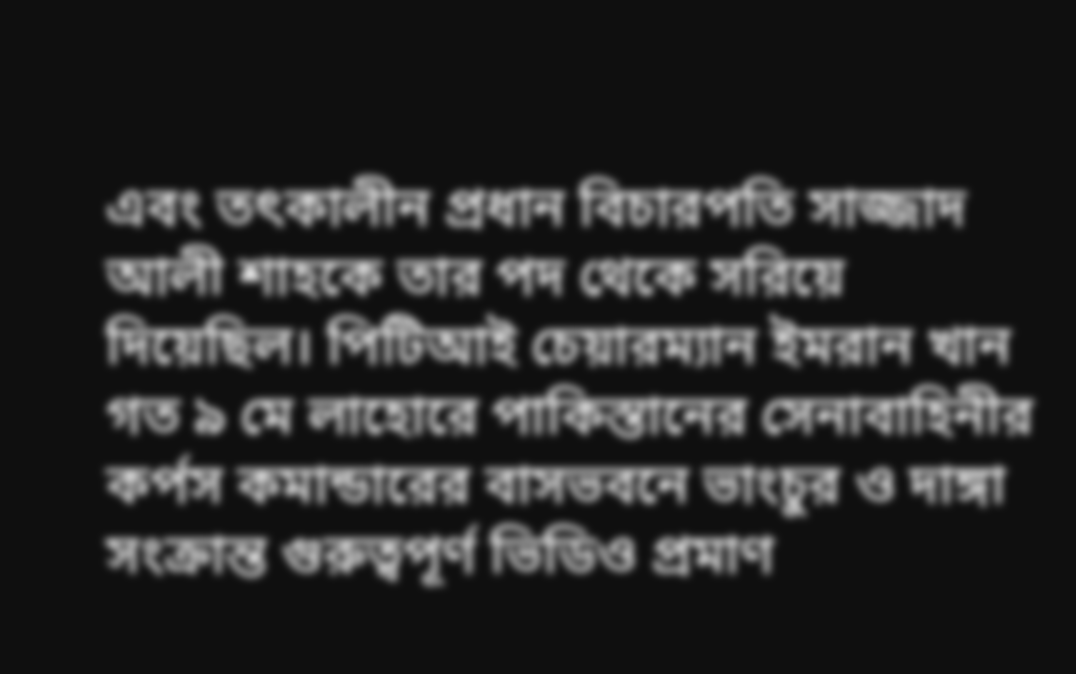এবং তৎকালীন প্রধান বিচারপতি সাজ্জাদ আলী শাহকে তার পদ থেকে সরিয়ে দিয়েছিল। পিটিআই চেয়ারম্যান ইমরান খান গত ৯ মে লাহোরে পাকিস্তানের সেনাবাহিনীর কর্পস কমান্ডারের বাসভবনে ভাংচুর ও দাঙ্গা সংক্রান্ত গুরুত্বপূর্ণ ভিডিও প্রমাণ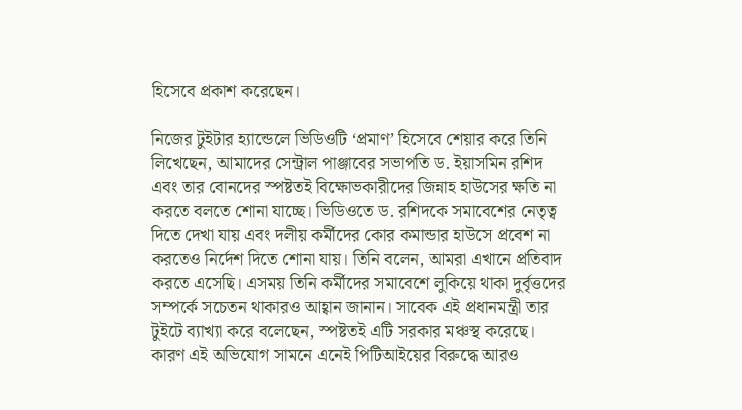হিসেবে প্রকাশ করেছেন।

নিজের টুইটার হ্যান্ডেলে ভিডিওটি ‘প্রমাণ’ হিসেবে শেয়ার করে তিনি লিখেছেন, আমাদের সেন্ট্রাল পাঞ্জাবের সভাপতি ড. ইয়াসমিন রশিদ এবং তার বোনদের স্পষ্টতই বিক্ষোভকারীদের জিন্নাহ হাউসের ক্ষতি না করতে বলতে শোনা যাচ্ছে। ভিডিওতে ড. রশিদকে সমাবেশের নেতৃত্ব দিতে দেখা যায় এবং দলীয় কর্মীদের কোর কমান্ডার হাউসে প্রবেশ না করতেও নির্দেশ দিতে শোনা যায়। তিনি বলেন, আমরা এখানে প্রতিবাদ করতে এসেছি। এসময় তিনি কর্মীদের সমাবেশে লুকিয়ে থাকা দুর্বৃত্তদের সম্পর্কে সচেতন থাকারও আহ্বান জানান। সাবেক এই প্রধানমন্ত্রী তার টুইটে ব্যাখ্যা করে বলেছেন, স্পষ্টতই এটি সরকার মঞ্চস্থ করেছে। কারণ এই অভিযোগ সামনে এনেই পিটিআইয়ের বিরুদ্ধে আরও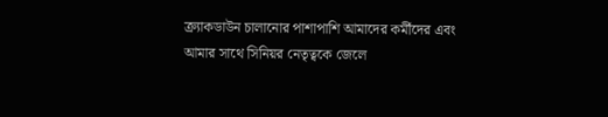ক্র্যাকডাউন চালানোর পাশাপাশি আমাদের কর্মীদের এবং আমার সাথে সিনিয়র নেতৃত্বকে জেলে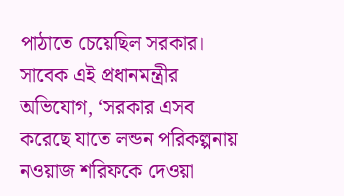পাঠাতে চেয়েছিল সরকার। সাবেক এই প্রধানমন্ত্রীর অভিযোগ, ‘সরকার এসব করেছে যাতে লন্ডন পরিকল্পনায় নওয়াজ শরিফকে দেওয়া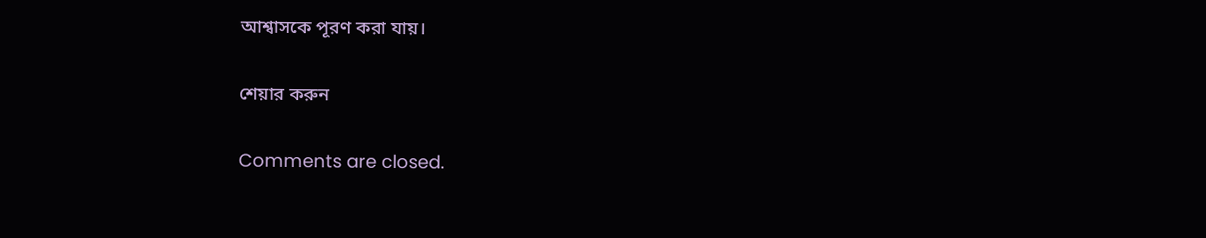আশ্বাসকে পূরণ করা যায়।

শেয়ার করুন

Comments are closed.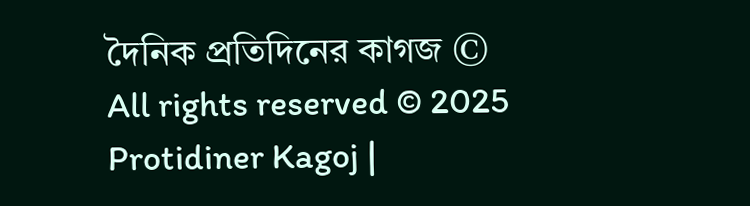দৈনিক প্রতিদিনের কাগজ © All rights reserved © 2025 Protidiner Kagoj |